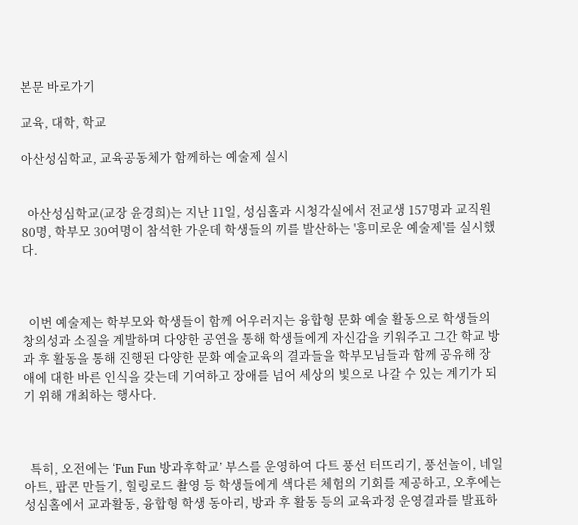본문 바로가기

교육, 대학, 학교

아산성심학교, 교육공동체가 함께하는 예술제 실시


  아산성심학교(교장 윤경희)는 지난 11일, 성심홀과 시청각실에서 전교생 157명과 교직원 80명, 학부모 30여명이 참석한 가운데 학생들의 끼를 발산하는 '흥미로운 예술제'를 실시했다.



  이번 예술제는 학부모와 학생들이 함께 어우러지는 융합형 문화 예술 활동으로 학생들의 창의성과 소질을 계발하며 다양한 공연을 통해 학생들에게 자신감을 키워주고 그간 학교 방과 후 활동을 통해 진행된 다양한 문화 예술교육의 결과들을 학부모님들과 함께 공유해 장애에 대한 바른 인식을 갖는데 기여하고 장애를 넘어 세상의 빛으로 나갈 수 있는 계기가 되기 위해 개최하는 행사다.



  특히, 오전에는 ‘Fun Fun 방과후학교’ 부스를 운영하여 다트 풍선 터뜨리기, 풍선놀이, 네일아트, 팝콘 만들기, 힐링로드 촬영 등 학생들에게 색다른 체험의 기회를 제공하고, 오후에는 성심홀에서 교과활동, 융합형 학생 동아리, 방과 후 활동 등의 교육과정 운영결과를 발표하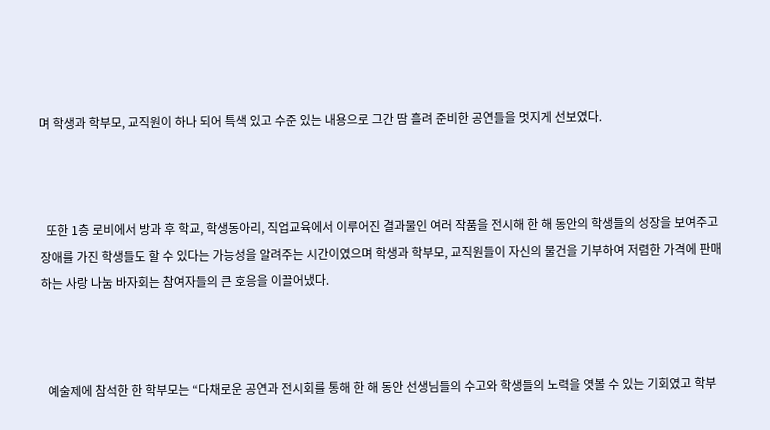며 학생과 학부모, 교직원이 하나 되어 특색 있고 수준 있는 내용으로 그간 땀 흘려 준비한 공연들을 멋지게 선보였다.



  또한 1층 로비에서 방과 후 학교, 학생동아리, 직업교육에서 이루어진 결과물인 여러 작품을 전시해 한 해 동안의 학생들의 성장을 보여주고 장애를 가진 학생들도 할 수 있다는 가능성을 알려주는 시간이였으며 학생과 학부모, 교직원들이 자신의 물건을 기부하여 저렴한 가격에 판매하는 사랑 나눔 바자회는 참여자들의 큰 호응을 이끌어냈다.



  예술제에 참석한 한 학부모는 “다채로운 공연과 전시회를 통해 한 해 동안 선생님들의 수고와 학생들의 노력을 엿볼 수 있는 기회였고 학부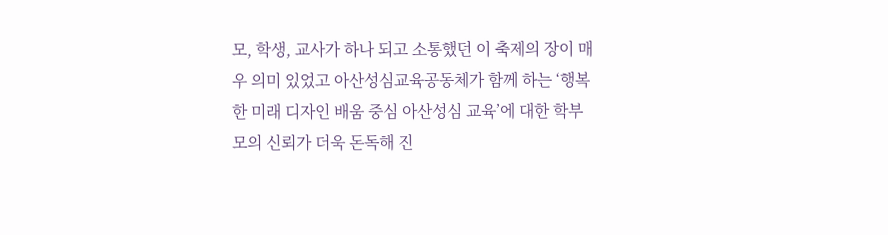모, 학생, 교사가 하나 되고 소통했던 이 축제의 장이 매우 의미 있었고 아산성심교육공동체가 함께 하는 ‘행복한 미래 디자인 배움 중심 아산성심 교육’에 대한 학부모의 신뢰가 더욱 돈독해 진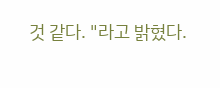것 같다. "라고 밝혔다.